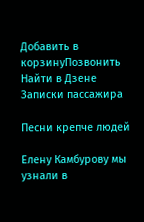Добавить в корзинуПозвонить
Найти в Дзене
Записки пассажира

Песни крепче людей

Елену Камбурову мы узнали в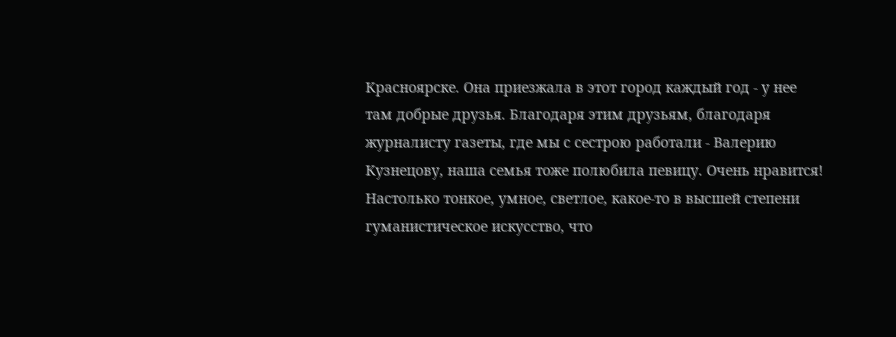Красноярске. Она приезжала в этот город каждый год - у нее там добрые друзья. Благодаря этим друзьям, благодаря журналисту газеты, где мы с сестрою работали - Валерию Кузнецову, наша семья тоже полюбила певицу. Очень нравится! Настолько тонкое, умное, светлое, какое-то в высшей степени гуманистическое искусство, что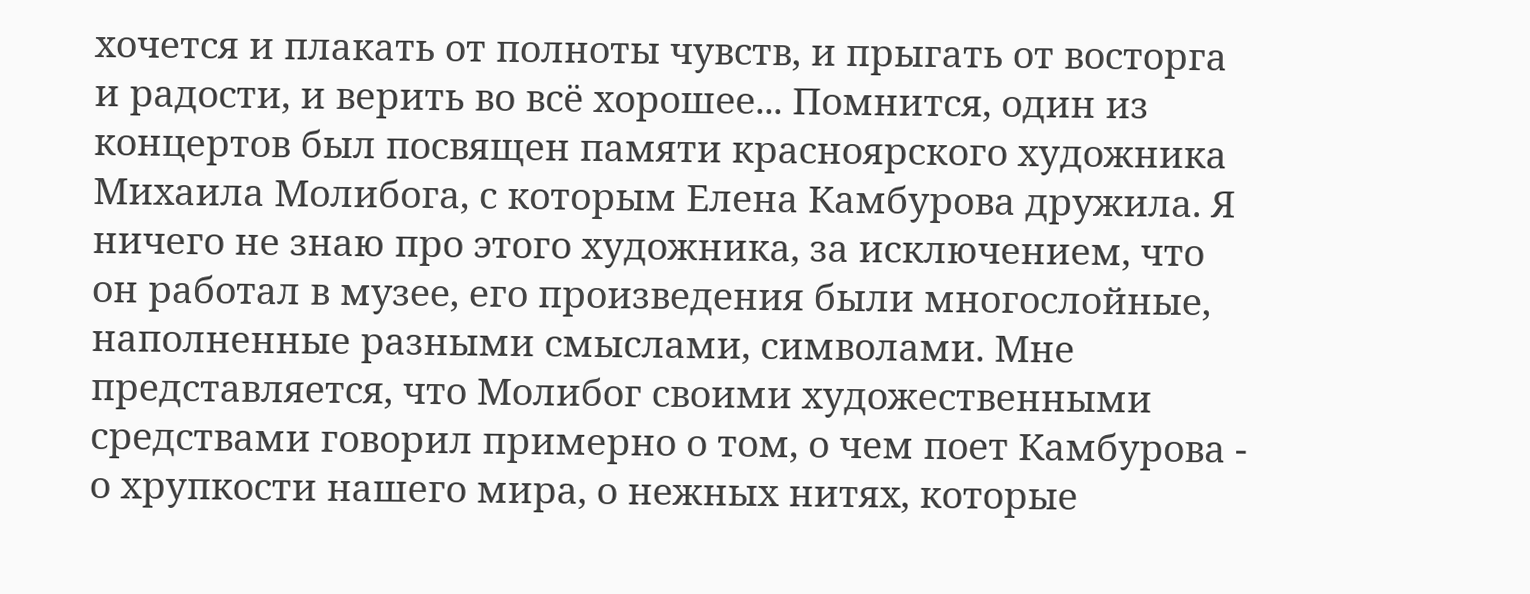хочется и плакать от полноты чувств, и прыгать от восторга и радости, и верить во всё хорошее... Помнится, один из концертов был посвящен памяти красноярского художника Михаила Молибога, с которым Елена Камбурова дружила. Я ничего не знаю про этого художника, за исключением, что он работал в музее, его произведения были многослойные, наполненные разными смыслами, символами. Мне представляется, что Молибог своими художественными средствами говорил примерно о том, о чем поет Камбурова - о хрупкости нашего мира, о нежных нитях, которые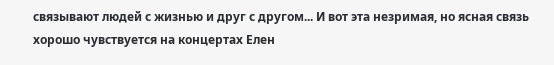связывают людей с жизнью и друг с другом... И вот эта незримая, но ясная связь хорошо чувствуется на концертах Елен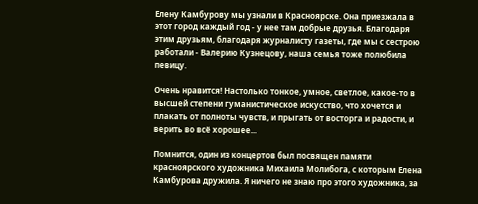Елену Камбурову мы узнали в Красноярске. Она приезжала в этот город каждый год - у нее там добрые друзья. Благодаря этим друзьям, благодаря журналисту газеты, где мы с сестрою работали - Валерию Кузнецову, наша семья тоже полюбила певицу.

Очень нравится! Настолько тонкое, умное, светлое, какое-то в высшей степени гуманистическое искусство, что хочется и плакать от полноты чувств, и прыгать от восторга и радости, и верить во всё хорошее...

Помнится, один из концертов был посвящен памяти красноярского художника Михаила Молибога, с которым Елена Камбурова дружила. Я ничего не знаю про этого художника, за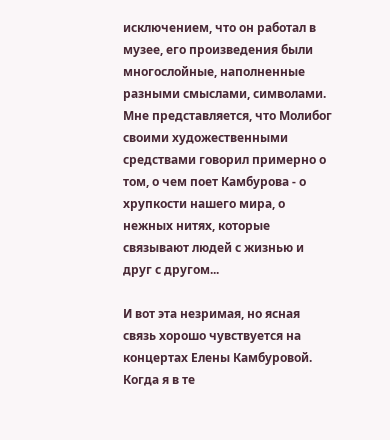исключением, что он работал в музее, его произведения были многослойные, наполненные разными смыслами, символами. Мне представляется, что Молибог своими художественными средствами говорил примерно о том, о чем поет Камбурова - о хрупкости нашего мира, о нежных нитях, которые связывают людей с жизнью и друг с другом...

И вот эта незримая, но ясная связь хорошо чувствуется на концертах Елены Камбуровой. Когда я в те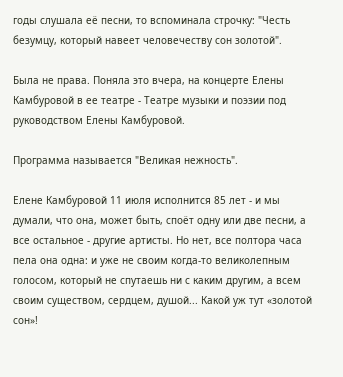годы слушала её песни, то вспоминала строчку: "Честь безумцу, который навеет человечеству сон золотой".

Была не права. Поняла это вчера, на концерте Елены Камбуровой в ее театре - Театре музыки и поэзии под руководством Елены Камбуровой.

Программа называется "Великая нежность".

Елене Камбуровой 11 июля исполнится 85 лет - и мы думали, что она, может быть, споёт одну или две песни, а все остальное - другие артисты. Но нет, все полтора часа пела она одна: и уже не своим когда-то великолепным голосом, который не спутаешь ни с каким другим, а всем своим существом, сердцем, душой... Какой уж тут «золотой сон»!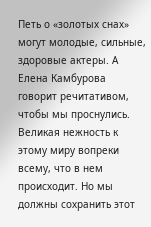Петь о «золотых снах» могут молодые, сильные, здоровые актеры. А Елена Камбурова говорит речитативом, чтобы мы проснулись. Великая нежность к этому миру вопреки всему, что в нем происходит. Но мы должны сохранить этот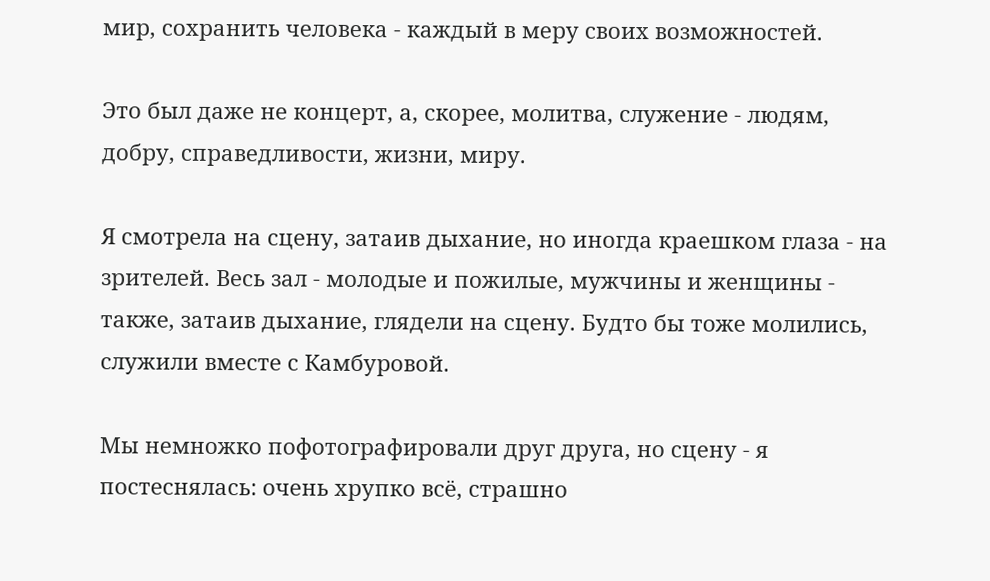мир, сохранить человека - каждый в меру своих возможностей.

Это был даже не концерт, а, скорее, молитва, служение - людям, добру, справедливости, жизни, миру.

Я смотрела на сцену, затаив дыхание, но иногда краешком глаза - на зрителей. Весь зал - молодые и пожилые, мужчины и женщины - также, затаив дыхание, глядели на сцену. Будто бы тоже молились, служили вместе с Камбуровой.

Мы немножко пофотографировали друг друга, но сцену - я постеснялась: очень хрупко всё, страшно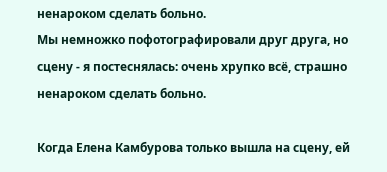ненароком сделать больно.
Мы немножко пофотографировали друг друга, но сцену - я постеснялась: очень хрупко всё, страшно ненароком сделать больно.

Когда Елена Камбурова только вышла на сцену, ей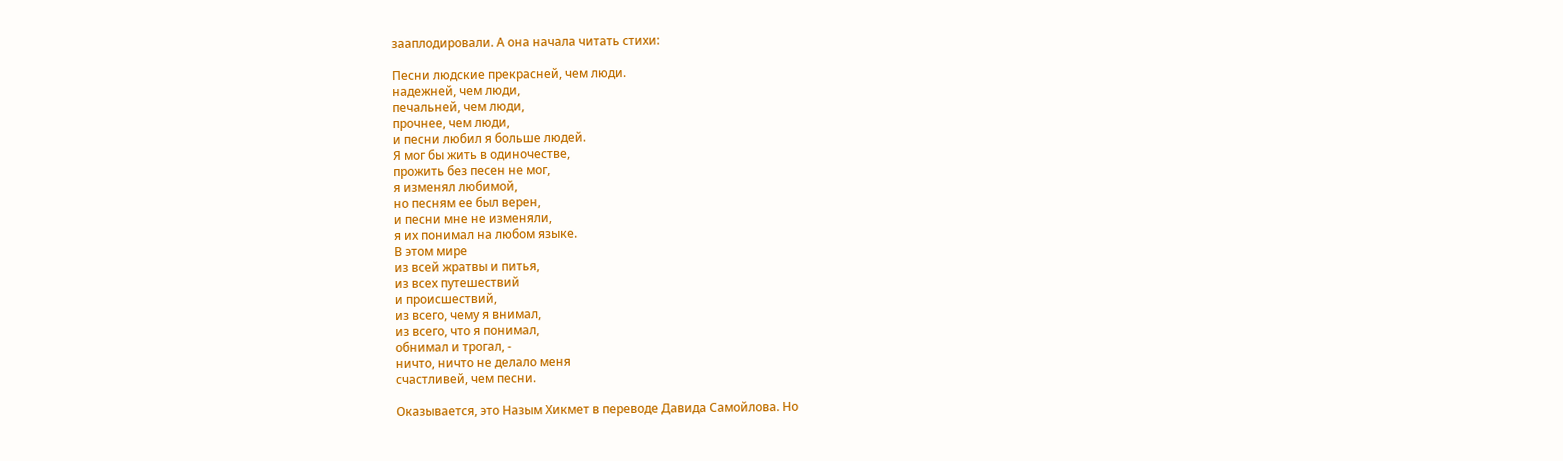зааплодировали. А она начала читать стихи:

Песни людские прекрасней, чем люди.
надежней, чем люди,
печальней, чем люди,
прочнее, чем люди,
и песни любил я больше людей.
Я мог бы жить в одиночестве,
прожить без песен не мог,
я изменял любимой,
но песням ее был верен,
и песни мне не изменяли,
я их понимал на любом языке.
В этом мире
из всей жратвы и питья,
из всех путешествий
и происшествий,
из всего, чему я внимал,
из всего, что я понимал,
обнимал и трогал, -
ничто, ничто не делало меня
счастливей, чем песни.

Оказывается, это Назым Хикмет в переводе Давида Самойлова. Но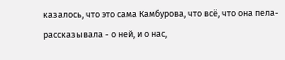казалось, что это сама Камбурова, что всё, что она пела-рассказывала - о ней, и о нас,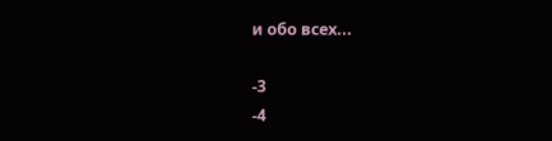и обо всех...

-3
-4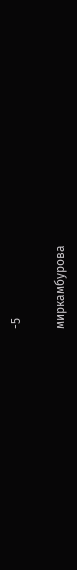-5

миркамбурова